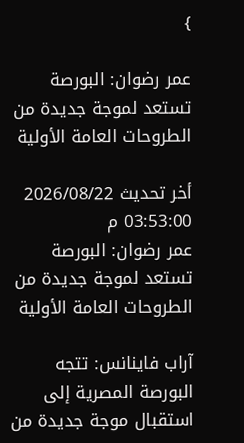}

عمر رضوان: البورصة تستعد لموجة جديدة من الطروحات العامة الأولية

أخر تحديث 2026/08/22 03:53:00 م
عمر رضوان: البورصة تستعد لموجة جديدة من الطروحات العامة الأولية

آراب فاينانس: تتجه البورصة المصرية إلى استقبال موجة جديدة من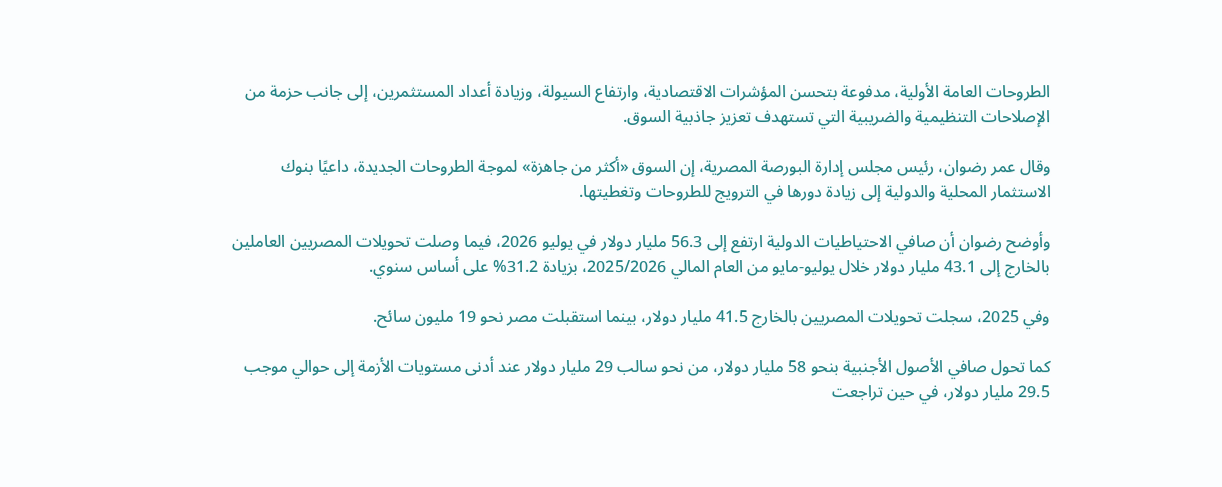الطروحات العامة الأولية، مدفوعة بتحسن المؤشرات الاقتصادية، وارتفاع السيولة، وزيادة أعداد المستثمرين، إلى جانب حزمة من الإصلاحات التنظيمية والضريبية التي تستهدف تعزيز جاذبية السوق.

وقال عمر رضوان، رئيس مجلس إدارة البورصة المصرية، إن السوق «أكثر من جاهزة» لموجة الطروحات الجديدة، داعيًا بنوك الاستثمار المحلية والدولية إلى زيادة دورها في الترويج للطروحات وتغطيتها.

وأوضح رضوان أن صافي الاحتياطيات الدولية ارتفع إلى 56.3 مليار دولار في يوليو 2026، فيما وصلت تحويلات المصريين العاملين بالخارج إلى 43.1 مليار دولار خلال يوليو-مايو من العام المالي 2025/2026، بزيادة 31.2% على أساس سنوي.

وفي 2025، سجلت تحويلات المصريين بالخارج 41.5 مليار دولار، بينما استقبلت مصر نحو 19 مليون سائح.

كما تحول صافي الأصول الأجنبية بنحو 58 مليار دولار، من نحو سالب 29 مليار دولار عند أدنى مستويات الأزمة إلى حوالي موجب 29.5 مليار دولار، في حين تراجعت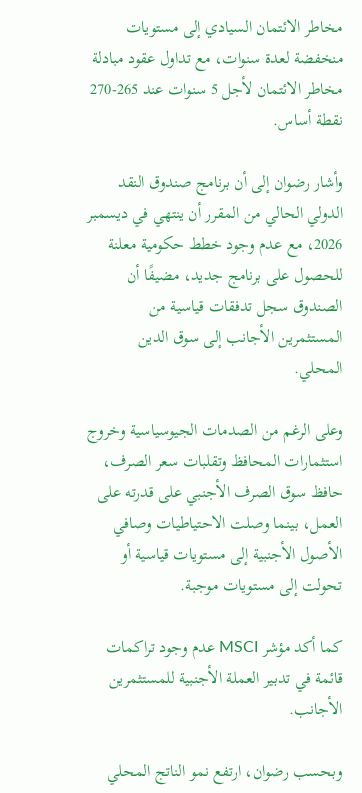مخاطر الائتمان السيادي إلى مستويات منخفضة لعدة سنوات، مع تداول عقود مبادلة مخاطر الائتمان لأجل 5 سنوات عند 265-270 نقطة أساس.

وأشار رضوان إلى أن برنامج صندوق النقد الدولي الحالي من المقرر أن ينتهي في ديسمبر 2026، مع عدم وجود خطط حكومية معلنة للحصول على برنامج جديد، مضيفًا أن الصندوق سجل تدفقات قياسية من المستثمرين الأجانب إلى سوق الدين المحلي.

وعلى الرغم من الصدمات الجيوسياسية وخروج استثمارات المحافظ وتقلبات سعر الصرف، حافظ سوق الصرف الأجنبي على قدرته على العمل، بينما وصلت الاحتياطيات وصافي الأصول الأجنبية إلى مستويات قياسية أو تحولت إلى مستويات موجبة.

كما أكد مؤشر MSCI عدم وجود تراكمات قائمة في تدبير العملة الأجنبية للمستثمرين الأجانب.

وبحسب رضوان، ارتفع نمو الناتج المحلي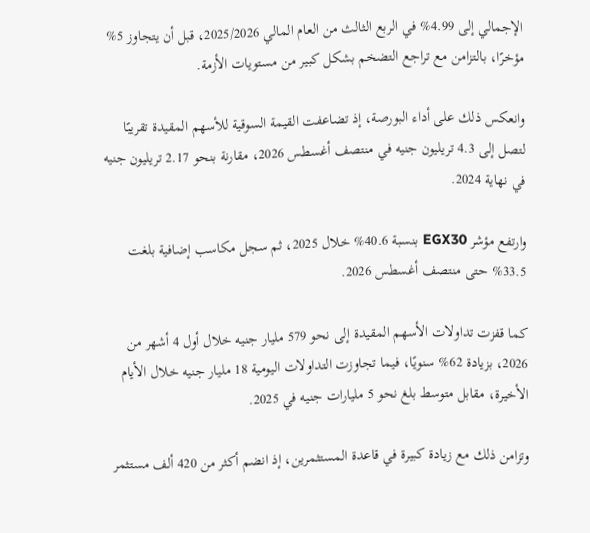الإجمالي إلى 4.99% في الربع الثالث من العام المالي 2025/2026، قبل أن يتجاوز 5% مؤخرًا، بالتزامن مع تراجع التضخم بشكل كبير من مستويات الأزمة.

وانعكس ذلك على أداء البورصة، إذ تضاعفت القيمة السوقية للأسهم المقيدة تقريبًا لتصل إلى 4.3 تريليون جنيه في منتصف أغسطس 2026، مقارنة بنحو 2.17 تريليون جنيه في نهاية 2024.

وارتفع مؤشر EGX30 بنسبة 40.6% خلال 2025، ثم سجل مكاسب إضافية بلغت 33.5% حتى منتصف أغسطس 2026.

كما قفزت تداولات الأسهم المقيدة إلى نحو 579 مليار جنيه خلال أول 4 أشهر من 2026، بزيادة 62% سنويًا، فيما تجاوزت التداولات اليومية 18 مليار جنيه خلال الأيام الأخيرة، مقابل متوسط بلغ نحو 5 مليارات جنيه في 2025.

وتزامن ذلك مع زيادة كبيرة في قاعدة المستثمرين، إذ انضم أكثر من 420 ألف مستثمر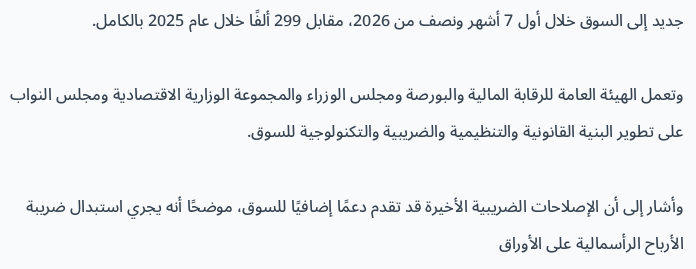جديد إلى السوق خلال أول 7 أشهر ونصف من 2026، مقابل 299 ألفًا خلال عام 2025 بالكامل.

وتعمل الهيئة العامة للرقابة المالية والبورصة ومجلس الوزراء والمجموعة الوزارية الاقتصادية ومجلس النواب على تطوير البنية القانونية والتنظيمية والضريبية والتكنولوجية للسوق.

وأشار إلى أن الإصلاحات الضريبية الأخيرة قد تقدم دعمًا إضافيًا للسوق، موضحًا أنه يجري استبدال ضريبة الأرباح الرأسمالية على الأوراق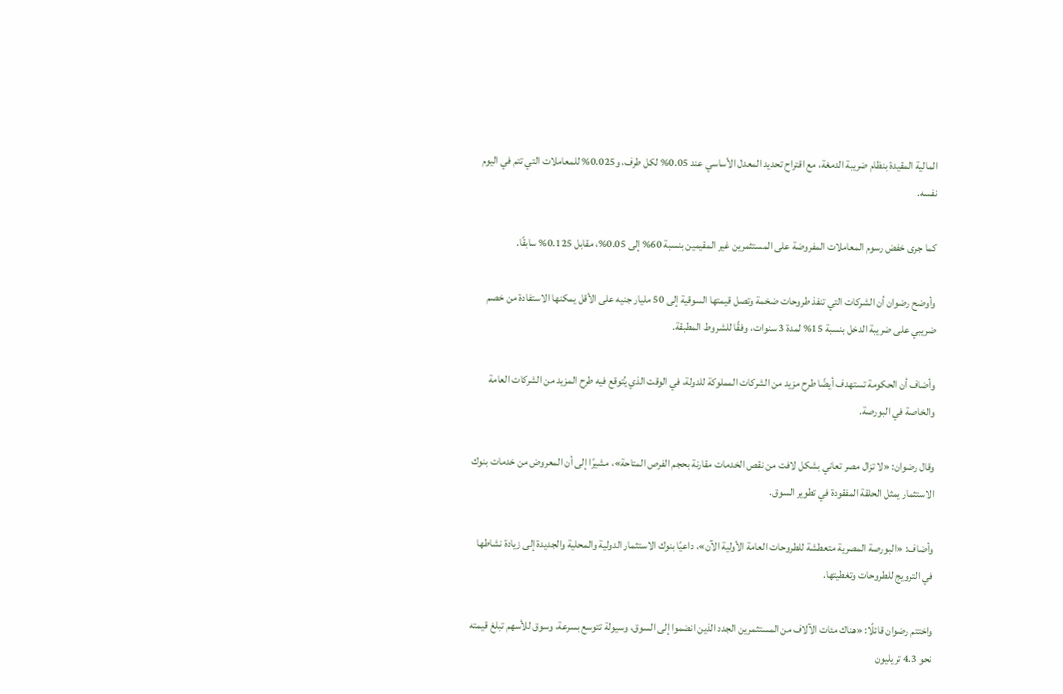المالية المقيدة بنظام ضريبة الدمغة، مع اقتراح تحديد المعدل الأساسي عند 0.05% لكل طرف، و0.025% للمعاملات التي تتم في اليوم نفسه.

كما جرى خفض رسوم المعاملات المفروضة على المستثمرين غير المقيمين بنسبة 60% إلى 0.05%، مقابل 0.125% سابقًا.

وأوضح رضوان أن الشركات التي تنفذ طروحات ضخمة وتصل قيمتها السوقية إلى 50 مليار جنيه على الأقل يمكنها الاستفادة من خصم ضريبي على ضريبة الدخل بنسبة 15% لمدة 3 سنوات، وفقًا للشروط المطبقة.

وأضاف أن الحكومة تستهدف أيضًا طرح مزيد من الشركات المملوكة للدولة، في الوقت الذي يُتوقع فيه طرح المزيد من الشركات العامة والخاصة في البورصة.

وقال رضوان: «لا تزال مصر تعاني بشكل لافت من نقص الخدمات مقارنة بحجم الفرص المتاحة»، مشيرًا إلى أن المعروض من خدمات بنوك الاستثمار يمثل الحلقة المفقودة في تطوير السوق.

وأضاف: «البورصة المصرية متعطشة للطروحات العامة الأولية الآن»، داعيًا بنوك الاستثمار الدولية والمحلية والجديدة إلى زيادة نشاطها في الترويج للطروحات وتغطيتها.

واختتم رضوان قائلًا: «هناك مئات الآلاف من المستثمرين الجدد الذين انضموا إلى السوق، وسيولة تتوسع بسرعة، وسوق للأسهم تبلغ قيمته نحو 4.3 تريليون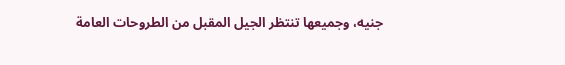جنيه، وجميعها تنتظر الجيل المقبل من الطروحات العامة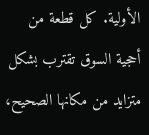الأولية. كل قطعة من أحجية السوق تقترب بشكل متزايد من مكانها الصحيح،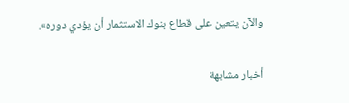والآن يتعين على قطاع بنوك الاستثمار أن يؤدي دوره».

أخبار مشابهة